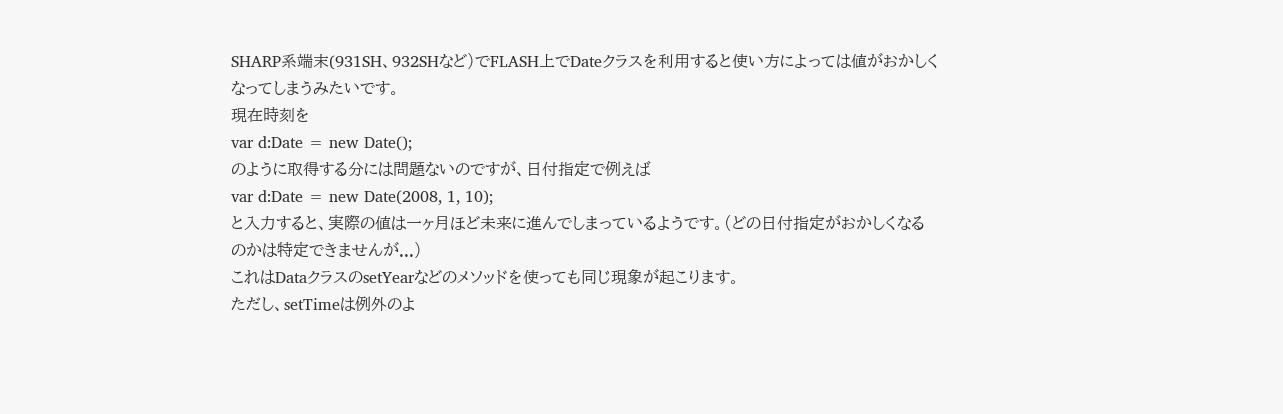SHARP系端末(931SH、932SHなど)でFLASH上でDateクラスを利用すると使い方によっては値がおかしくなってしまうみたいです。
現在時刻を
var d:Date = new Date();
のように取得する分には問題ないのですが、日付指定で例えば
var d:Date = new Date(2008, 1, 10);
と入力すると、実際の値は一ヶ月ほど未来に進んでしまっているようです。(どの日付指定がおかしくなるのかは特定できませんが...)
これはDataクラスのsetYearなどのメソッドを使っても同じ現象が起こります。
ただし、setTimeは例外のよ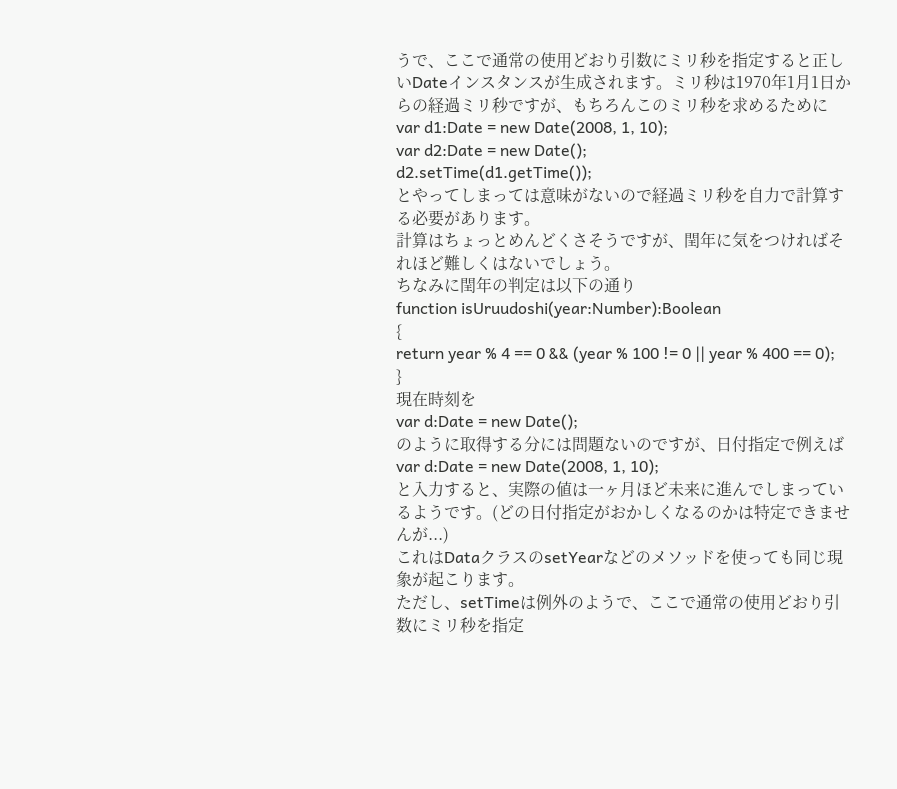うで、ここで通常の使用どおり引数にミリ秒を指定すると正しいDateインスタンスが生成されます。ミリ秒は1970年1月1日からの経過ミリ秒ですが、もちろんこのミリ秒を求めるために
var d1:Date = new Date(2008, 1, 10);
var d2:Date = new Date();
d2.setTime(d1.getTime());
とやってしまっては意味がないので経過ミリ秒を自力で計算する必要があります。
計算はちょっとめんどくさそうですが、閏年に気をつければそれほど難しくはないでしょう。
ちなみに閏年の判定は以下の通り
function isUruudoshi(year:Number):Boolean
{
return year % 4 == 0 && (year % 100 != 0 || year % 400 == 0);
}
現在時刻を
var d:Date = new Date();
のように取得する分には問題ないのですが、日付指定で例えば
var d:Date = new Date(2008, 1, 10);
と入力すると、実際の値は一ヶ月ほど未来に進んでしまっているようです。(どの日付指定がおかしくなるのかは特定できませんが...)
これはDataクラスのsetYearなどのメソッドを使っても同じ現象が起こります。
ただし、setTimeは例外のようで、ここで通常の使用どおり引数にミリ秒を指定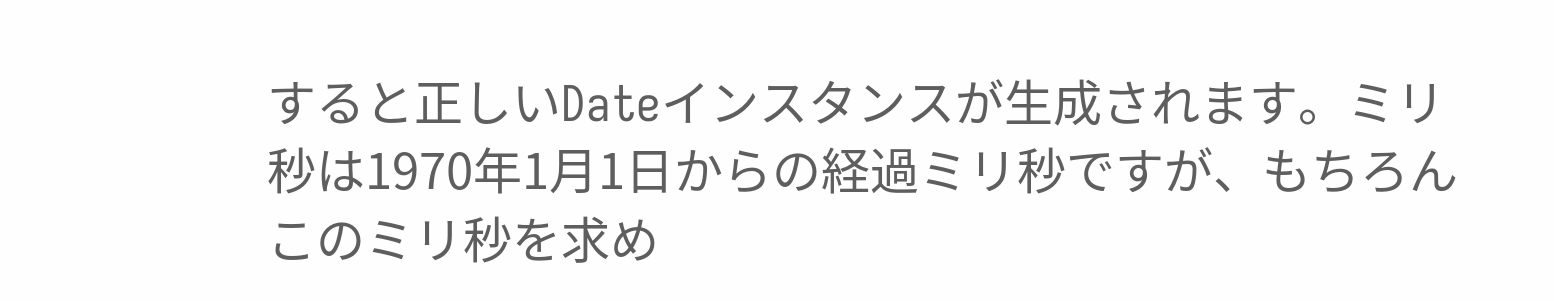すると正しいDateインスタンスが生成されます。ミリ秒は1970年1月1日からの経過ミリ秒ですが、もちろんこのミリ秒を求め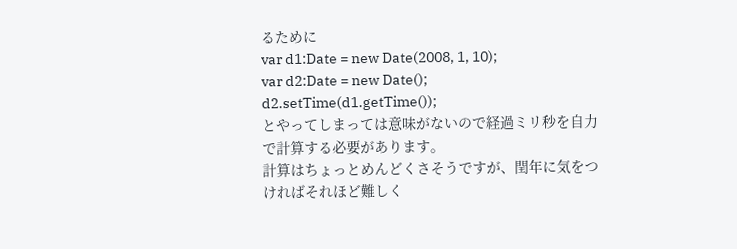るために
var d1:Date = new Date(2008, 1, 10);
var d2:Date = new Date();
d2.setTime(d1.getTime());
とやってしまっては意味がないので経過ミリ秒を自力で計算する必要があります。
計算はちょっとめんどくさそうですが、閏年に気をつければそれほど難しく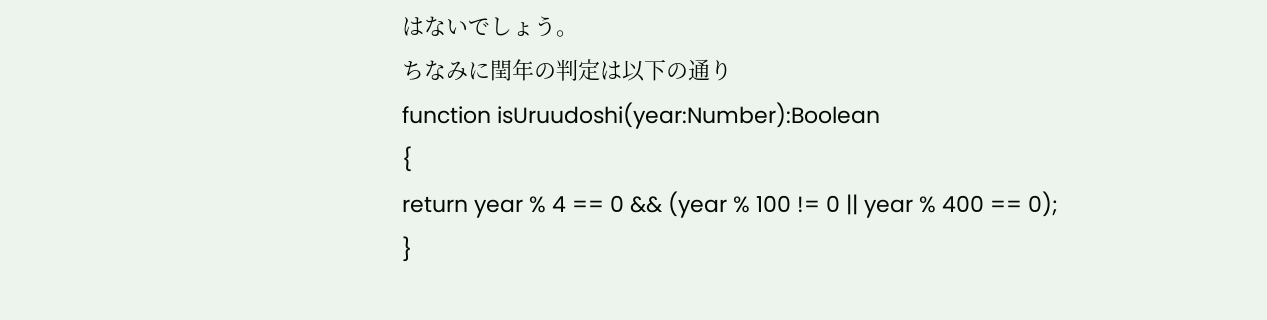はないでしょう。
ちなみに閏年の判定は以下の通り
function isUruudoshi(year:Number):Boolean
{
return year % 4 == 0 && (year % 100 != 0 || year % 400 == 0);
}